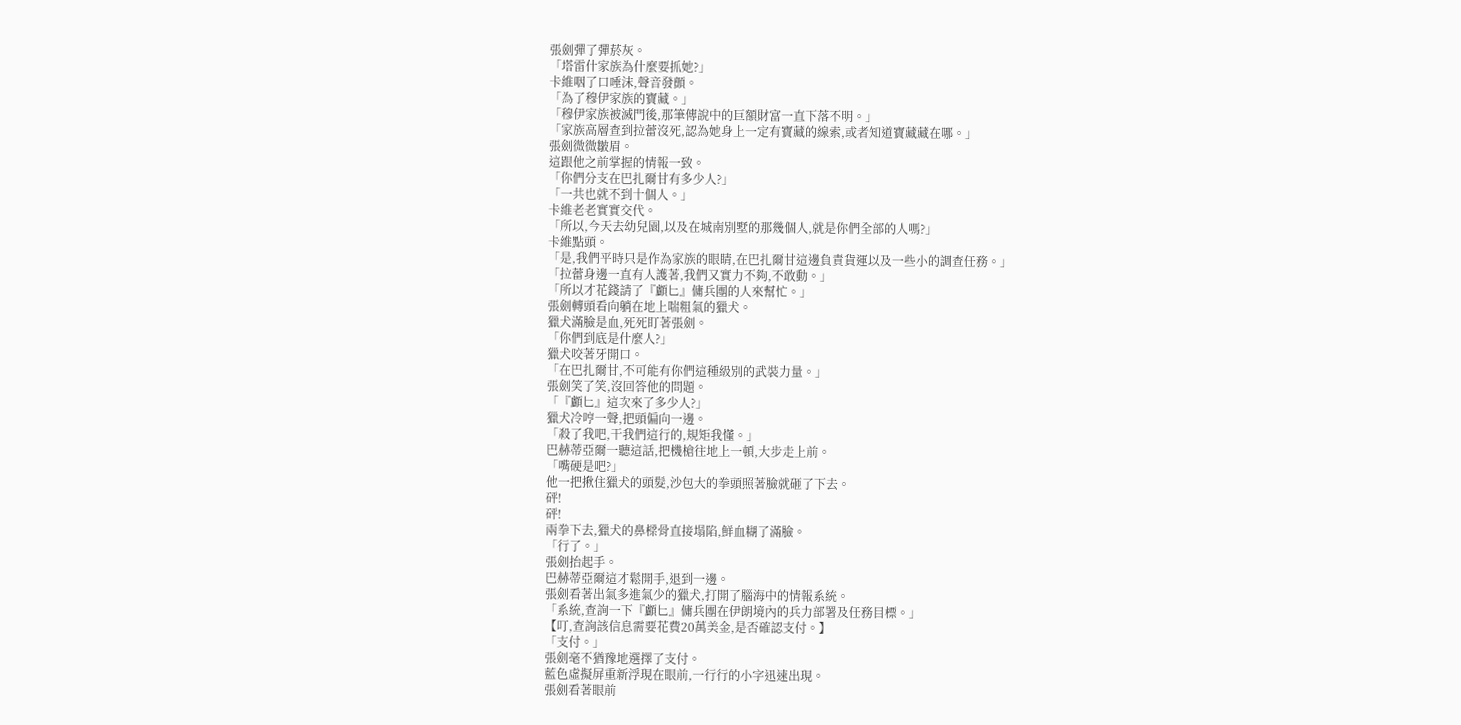張劍彈了彈菸灰。
「塔雷什家族為什麼要抓她?」
卡維咽了口唾沫,聲音發顫。
「為了穆伊家族的寶藏。」
「穆伊家族被滅門後,那筆傳說中的巨額財富一直下落不明。」
「家族高層查到拉蕾沒死,認為她身上一定有寶藏的線索,或者知道寶藏藏在哪。」
張劍微微皺眉。
這跟他之前掌握的情報一致。
「你們分支在巴扎爾甘有多少人?」
「一共也就不到十個人。」
卡維老老實實交代。
「所以,今天去幼兒園,以及在城南別墅的那幾個人,就是你們全部的人嗎?」
卡維點頭。
「是,我們平時只是作為家族的眼睛,在巴扎爾甘這邊負責貨運以及一些小的調查任務。」
「拉蕾身邊一直有人護著,我們又實力不夠,不敢動。」
「所以才花錢請了『顱匕』傭兵團的人來幫忙。」
張劍轉頭看向躺在地上喘粗氣的獵犬。
獵犬滿臉是血,死死盯著張劍。
「你們到底是什麼人?」
獵犬咬著牙開口。
「在巴扎爾甘,不可能有你們這種級別的武裝力量。」
張劍笑了笑,沒回答他的問題。
「『顱匕』這次來了多少人?」
獵犬冷哼一聲,把頭偏向一邊。
「殺了我吧,干我們這行的,規矩我懂。」
巴赫蒂亞爾一聽這話,把機槍往地上一頓,大步走上前。
「嘴硬是吧?」
他一把揪住獵犬的頭髮,沙包大的拳頭照著臉就砸了下去。
砰!
砰!
兩拳下去,獵犬的鼻樑骨直接塌陷,鮮血糊了滿臉。
「行了。」
張劍抬起手。
巴赫蒂亞爾這才鬆開手,退到一邊。
張劍看著出氣多進氣少的獵犬,打開了腦海中的情報系統。
「系統,查詢一下『顱匕』傭兵團在伊朗境內的兵力部署及任務目標。」
【叮,查詢該信息需要花費20萬美金,是否確認支付。】
「支付。」
張劍毫不猶豫地選擇了支付。
藍色虛擬屏重新浮現在眼前,一行行的小字迅速出現。
張劍看著眼前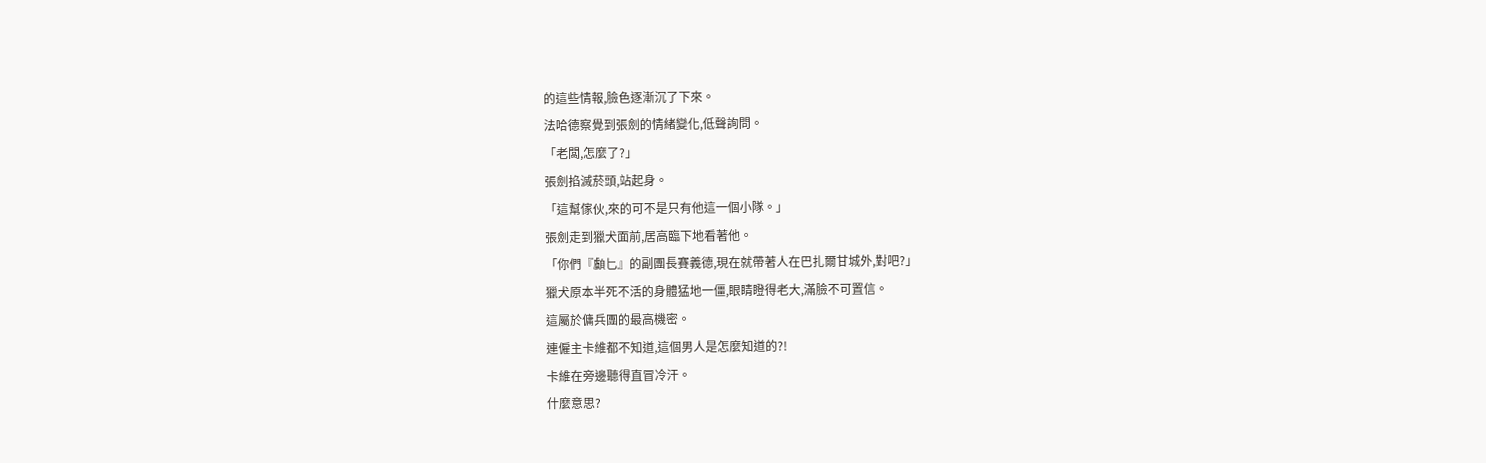的這些情報,臉色逐漸沉了下來。
法哈德察覺到張劍的情緒變化,低聲詢問。
「老闆,怎麼了?」
張劍掐滅菸頭,站起身。
「這幫傢伙,來的可不是只有他這一個小隊。」
張劍走到獵犬面前,居高臨下地看著他。
「你們『顱匕』的副團長賽義德,現在就帶著人在巴扎爾甘城外,對吧?」
獵犬原本半死不活的身體猛地一僵,眼睛瞪得老大,滿臉不可置信。
這屬於傭兵團的最高機密。
連僱主卡維都不知道,這個男人是怎麼知道的?!
卡維在旁邊聽得直冒冷汗。
什麼意思?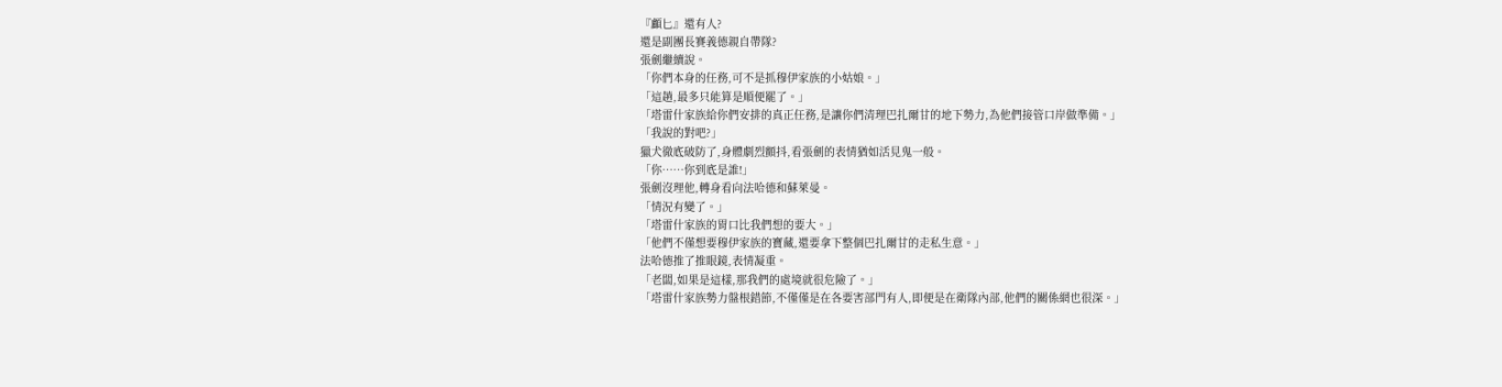『顱匕』還有人?
還是副團長賽義德親自帶隊?
張劍繼續說。
「你們本身的任務,可不是抓穆伊家族的小姑娘。」
「這趟,最多只能算是順便罷了。」
「塔雷什家族給你們安排的真正任務,是讓你們清理巴扎爾甘的地下勢力,為他們接管口岸做準備。」
「我說的對吧?」
獵犬徹底破防了,身體劇烈顫抖,看張劍的表情猶如活見鬼一般。
「你……你到底是誰!」
張劍沒理他,轉身看向法哈德和蘇萊曼。
「情況有變了。」
「塔雷什家族的胃口比我們想的要大。」
「他們不僅想要穆伊家族的寶藏,還要拿下整個巴扎爾甘的走私生意。」
法哈德推了推眼鏡,表情凝重。
「老闆,如果是這樣,那我們的處境就很危險了。」
「塔雷什家族勢力盤根錯節,不僅僅是在各要害部門有人,即便是在衛隊內部,他們的關係網也很深。」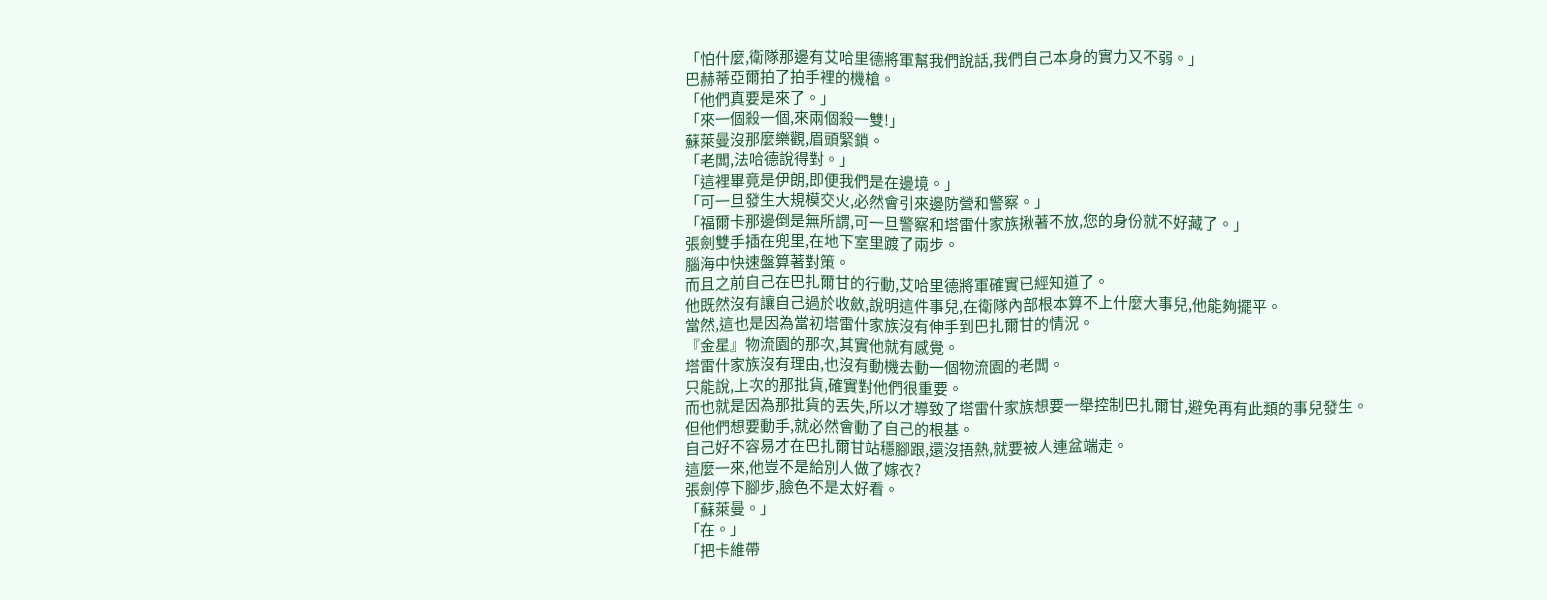「怕什麼,衛隊那邊有艾哈里德將軍幫我們說話,我們自己本身的實力又不弱。」
巴赫蒂亞爾拍了拍手裡的機槍。
「他們真要是來了。」
「來一個殺一個,來兩個殺一雙!」
蘇萊曼沒那麼樂觀,眉頭緊鎖。
「老闆,法哈德說得對。」
「這裡畢竟是伊朗,即便我們是在邊境。」
「可一旦發生大規模交火,必然會引來邊防營和警察。」
「福爾卡那邊倒是無所謂,可一旦警察和塔雷什家族揪著不放,您的身份就不好藏了。」
張劍雙手插在兜里,在地下室里踱了兩步。
腦海中快速盤算著對策。
而且之前自己在巴扎爾甘的行動,艾哈里德將軍確實已經知道了。
他既然沒有讓自己過於收斂,說明這件事兒,在衛隊內部根本算不上什麼大事兒,他能夠擺平。
當然,這也是因為當初塔雷什家族沒有伸手到巴扎爾甘的情況。
『金星』物流園的那次,其實他就有感覺。
塔雷什家族沒有理由,也沒有動機去動一個物流園的老闆。
只能說,上次的那批貨,確實對他們很重要。
而也就是因為那批貨的丟失,所以才導致了塔雷什家族想要一舉控制巴扎爾甘,避免再有此類的事兒發生。
但他們想要動手,就必然會動了自己的根基。
自己好不容易才在巴扎爾甘站穩腳跟,還沒捂熱,就要被人連盆端走。
這麼一來,他豈不是給別人做了嫁衣?
張劍停下腳步,臉色不是太好看。
「蘇萊曼。」
「在。」
「把卡維帶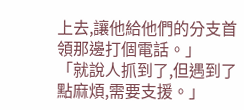上去,讓他給他們的分支首領那邊打個電話。」
「就說人抓到了,但遇到了點麻煩,需要支援。」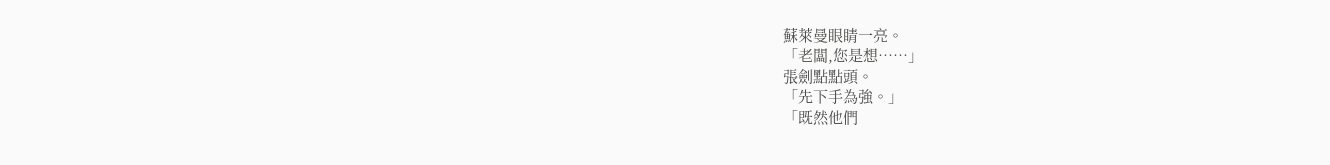蘇萊曼眼睛一亮。
「老闆,您是想……」
張劍點點頭。
「先下手為強。」
「既然他們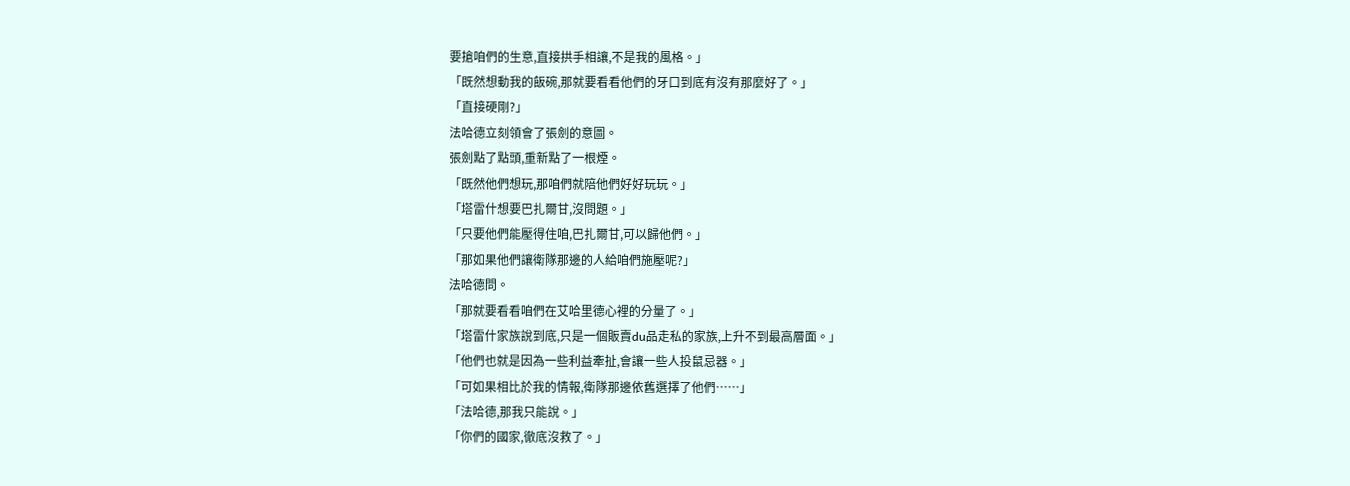要搶咱們的生意,直接拱手相讓,不是我的風格。」
「既然想動我的飯碗,那就要看看他們的牙口到底有沒有那麼好了。」
「直接硬剛?」
法哈德立刻領會了張劍的意圖。
張劍點了點頭,重新點了一根煙。
「既然他們想玩,那咱們就陪他們好好玩玩。」
「塔雷什想要巴扎爾甘,沒問題。」
「只要他們能壓得住咱,巴扎爾甘,可以歸他們。」
「那如果他們讓衛隊那邊的人給咱們施壓呢?」
法哈德問。
「那就要看看咱們在艾哈里德心裡的分量了。」
「塔雷什家族說到底,只是一個販賣du品走私的家族,上升不到最高層面。」
「他們也就是因為一些利益牽扯,會讓一些人投鼠忌器。」
「可如果相比於我的情報,衛隊那邊依舊選擇了他們……」
「法哈德,那我只能說。」
「你們的國家,徹底沒救了。」